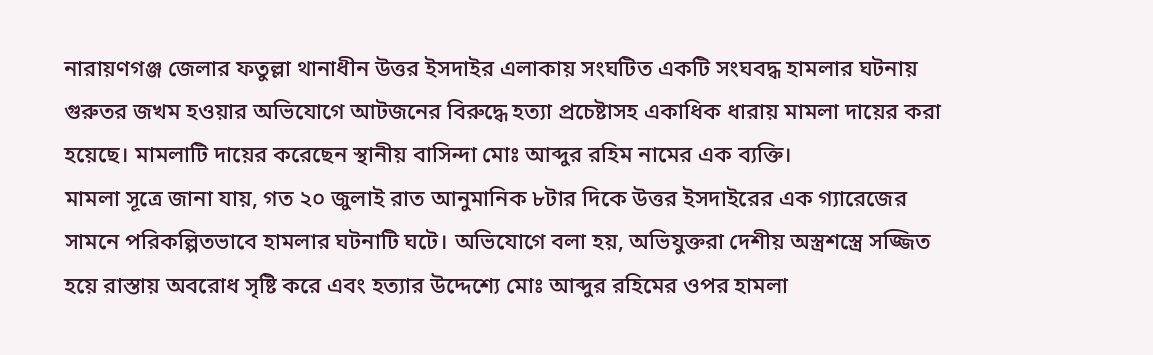নারায়ণগঞ্জ জেলার ফতুল্লা থানাধীন উত্তর ইসদাইর এলাকায় সংঘটিত একটি সংঘবদ্ধ হামলার ঘটনায় গুরুতর জখম হওয়ার অভিযোগে আটজনের বিরুদ্ধে হত্যা প্রচেষ্টাসহ একাধিক ধারায় মামলা দায়ের করা হয়েছে। মামলাটি দায়ের করেছেন স্থানীয় বাসিন্দা মোঃ আব্দুর রহিম নামের এক ব্যক্তি।
মামলা সূত্রে জানা যায়, গত ২০ জুলাই রাত আনুমানিক ৮টার দিকে উত্তর ইসদাইরের এক গ্যারেজের সামনে পরিকল্পিতভাবে হামলার ঘটনাটি ঘটে। অভিযোগে বলা হয়, অভিযুক্তরা দেশীয় অস্ত্রশস্ত্রে সজ্জিত হয়ে রাস্তায় অবরোধ সৃষ্টি করে এবং হত্যার উদ্দেশ্যে মোঃ আব্দুর রহিমের ওপর হামলা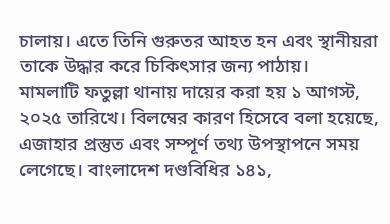চালায়। এতে তিনি গুরুতর আহত হন এবং স্থানীয়রা তাকে উদ্ধার করে চিকিৎসার জন্য পাঠায়।
মামলাটি ফতুল্লা থানায় দায়ের করা হয় ১ আগস্ট, ২০২৫ তারিখে। বিলম্বের কারণ হিসেবে বলা হয়েছে, এজাহার প্রস্তুত এবং সম্পূর্ণ তথ্য উপস্থাপনে সময় লেগেছে। বাংলাদেশ দণ্ডবিধির ১৪১,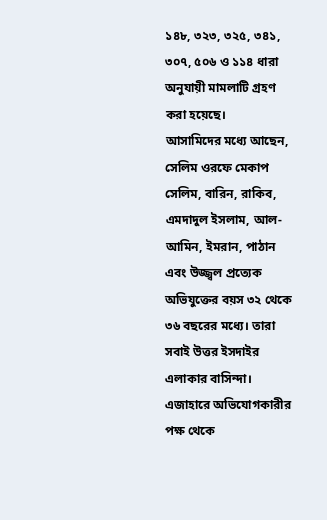১৪৮, ৩২৩, ৩২৫, ৩৪১, ৩০৭, ৫০৬ ও ১১৪ ধারা অনুযায়ী মামলাটি গ্রহণ করা হয়েছে।
আসামিদের মধ্যে আছেন, সেলিম ওরফে মেকাপ সেলিম, বারিন, রাকিব, এমদাদুল ইসলাম, আল-আমিন, ইমরান, পাঠান এবং উজ্জ্বল প্রত্যেক অভিযুক্তের বয়স ৩২ থেকে ৩৬ বছরের মধ্যে। তারা সবাই উত্তর ইসদাইর এলাকার বাসিন্দা।
এজাহারে অভিযোগকারীর পক্ষ থেকে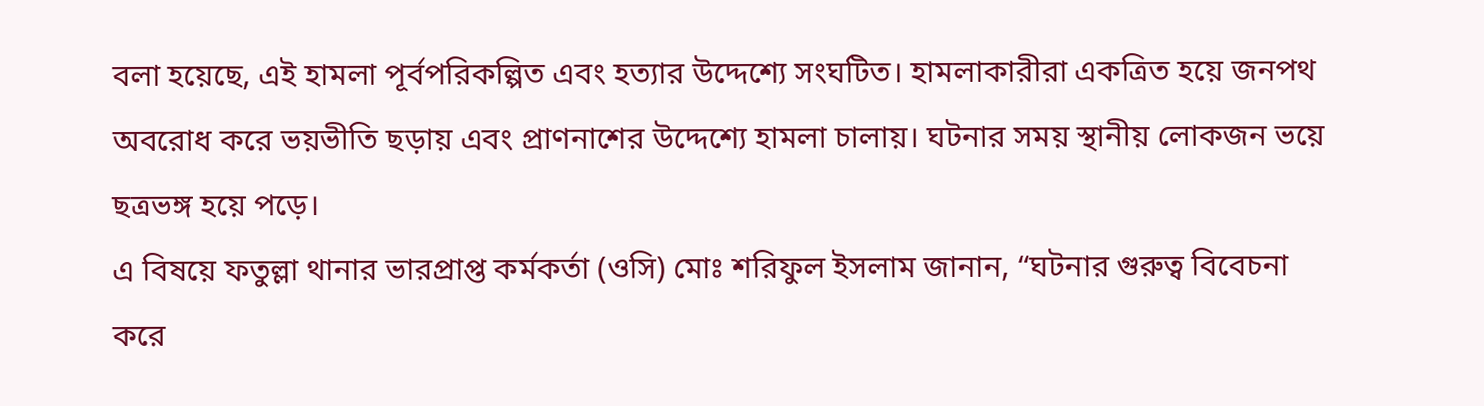বলা হয়েছে, এই হামলা পূর্বপরিকল্পিত এবং হত্যার উদ্দেশ্যে সংঘটিত। হামলাকারীরা একত্রিত হয়ে জনপথ অবরোধ করে ভয়ভীতি ছড়ায় এবং প্রাণনাশের উদ্দেশ্যে হামলা চালায়। ঘটনার সময় স্থানীয় লোকজন ভয়ে ছত্রভঙ্গ হয়ে পড়ে।
এ বিষয়ে ফতুল্লা থানার ভারপ্রাপ্ত কর্মকর্তা (ওসি) মোঃ শরিফুল ইসলাম জানান, “ঘটনার গুরুত্ব বিবেচনা করে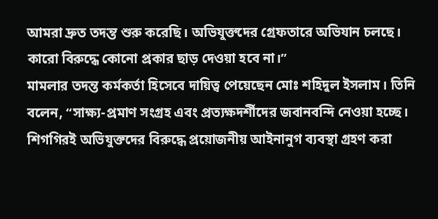আমরা দ্রুত তদন্ত শুরু করেছি। অভিযুক্তদের গ্রেফতারে অভিযান চলছে। কারো বিরুদ্ধে কোনো প্রকার ছাড় দেওয়া হবে না।”
মামলার তদন্ত কর্মকর্তা হিসেবে দায়িত্ব পেয়েছেন মোঃ শহিদুল ইসলাম। তিনি বলেন, “সাক্ষ্য-প্রমাণ সংগ্রহ এবং প্রত্যক্ষদর্শীদের জবানবন্দি নেওয়া হচ্ছে। শিগগিরই অভিযুক্তদের বিরুদ্ধে প্রয়োজনীয় আইনানুগ ব্যবস্থা গ্রহণ করা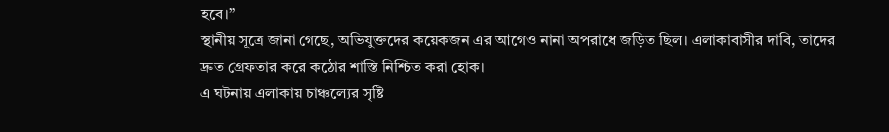হবে।”
স্থানীয় সূত্রে জানা গেছে, অভিযুক্তদের কয়েকজন এর আগেও নানা অপরাধে জড়িত ছিল। এলাকাবাসীর দাবি, তাদের দ্রুত গ্রেফতার করে কঠোর শাস্তি নিশ্চিত করা হোক।
এ ঘটনায় এলাকায় চাঞ্চল্যের সৃষ্টি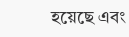হয়েছে এবং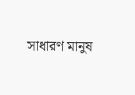সাধারণ মানুষ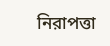নিরাপত্তা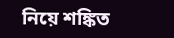নিয়ে শঙ্কিত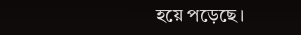হয়ে পড়েছে।